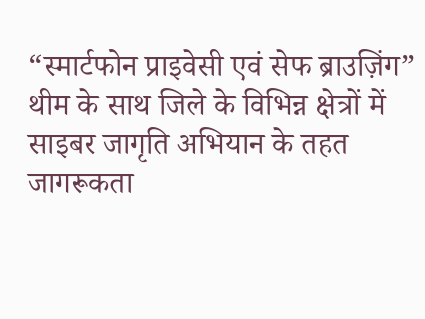“स्मार्टफोन प्राइवेसी एवं सेफ ब्राउज़िंग” थीम के साथ जिले के विभिन्न क्षेत्रों में साइबर जागृति अभियान के तहत जागरूकता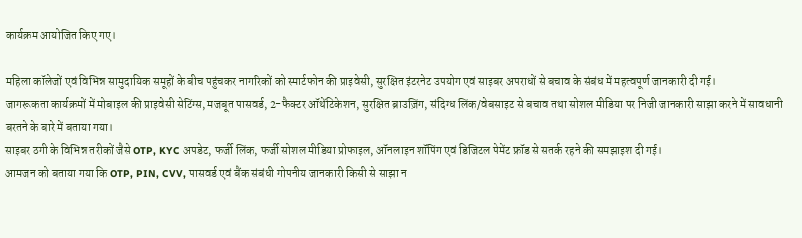कार्यक्रम आयोजित किए गए।

महिला कॉलेजों एवं विभिन्न सामुदायिक समूहों के बीच पहुंचकर नागरिकों को स्मार्टफोन की प्राइवेसी, सुरक्षित इंटरनेट उपयोग एवं साइबर अपराधों से बचाव के संबंध में महत्वपूर्ण जानकारी दी गई।
जागरूकता कार्यक्रमों में मोबाइल की प्राइवेसी सेटिंग्स, मजबूत पासवर्ड, 2-फैक्टर ऑथेंटिकेशन, सुरक्षित ब्राउज़िंग, संदिग्ध लिंक/वेबसाइट से बचाव तथा सोशल मीडिया पर निजी जानकारी साझा करने में सावधानी बरतने के बारे में बताया गया।
साइबर ठगी के विभिन्न तरीकों जैसे OTP, KYC अपडेट, फर्जी लिंक, फर्जी सोशल मीडिया प्रोफाइल, ऑनलाइन शॉपिंग एवं डिजिटल पेमेंट फ्रॉड से सतर्क रहने की समझाइश दी गई।
आमजन को बताया गया कि OTP, PIN, CVV, पासवर्ड एवं बैंक संबंधी गोपनीय जानकारी किसी से साझा न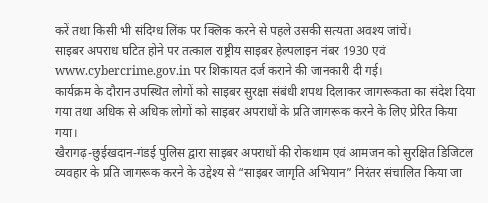करें तथा किसी भी संदिग्ध लिंक पर क्लिक करने से पहले उसकी सत्यता अवश्य जांचें।
साइबर अपराध घटित होने पर तत्काल राष्ट्रीय साइबर हेल्पलाइन नंबर 1930 एवं www.cybercrime.gov.in पर शिकायत दर्ज कराने की जानकारी दी गई।
कार्यक्रम के दौरान उपस्थित लोगों को साइबर सुरक्षा संबंधी शपथ दिलाकर जागरूकता का संदेश दिया गया तथा अधिक से अधिक लोगों को साइबर अपराधों के प्रति जागरूक करने के लिए प्रेरित किया गया।
खैरागढ़-छुईखदान-गंडई पुलिस द्वारा साइबर अपराधों की रोकथाम एवं आमजन को सुरक्षित डिजिटल व्यवहार के प्रति जागरूक करने के उद्देश्य से “साइबर जागृति अभियान” निरंतर संचालित किया जा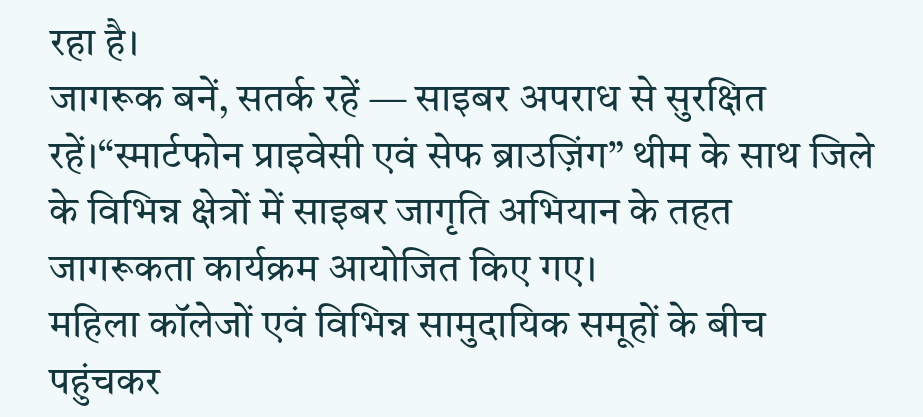रहा है।
जागरूक बनें, सतर्क रहें — साइबर अपराध से सुरक्षित रहें।“स्मार्टफोन प्राइवेसी एवं सेफ ब्राउज़िंग” थीम के साथ जिले के विभिन्न क्षेत्रों में साइबर जागृति अभियान के तहत जागरूकता कार्यक्रम आयोजित किए गए।
महिला कॉलेजों एवं विभिन्न सामुदायिक समूहों के बीच पहुंचकर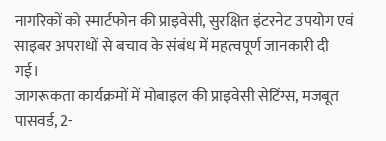नागरिकों को स्मार्टफोन की प्राइवेसी, सुरक्षित इंटरनेट उपयोग एवं साइबर अपराधों से बचाव के संबंध में महत्वपूर्ण जानकारी दी गई।
जागरूकता कार्यक्रमों में मोबाइल की प्राइवेसी सेटिंग्स, मजबूत पासवर्ड, 2-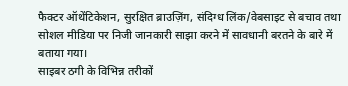फैक्टर ऑथेंटिकेशन, सुरक्षित ब्राउज़िंग, संदिग्ध लिंक/वेबसाइट से बचाव तथा सोशल मीडिया पर निजी जानकारी साझा करने में सावधानी बरतने के बारे में बताया गया।
साइबर ठगी के विभिन्न तरीकों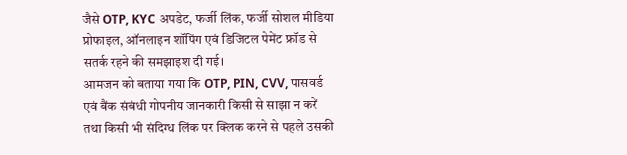जैसे OTP, KYC अपडेट, फर्जी लिंक, फर्जी सोशल मीडिया प्रोफाइल, ऑनलाइन शॉपिंग एवं डिजिटल पेमेंट फ्रॉड से सतर्क रहने की समझाइश दी गई।
आमजन को बताया गया कि OTP, PIN, CVV, पासवर्ड एवं बैंक संबंधी गोपनीय जानकारी किसी से साझा न करें तथा किसी भी संदिग्ध लिंक पर क्लिक करने से पहले उसकी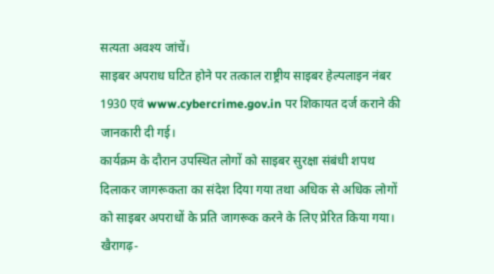सत्यता अवश्य जांचें।
साइबर अपराध घटित होने पर तत्काल राष्ट्रीय साइबर हेल्पलाइन नंबर 1930 एवं www.cybercrime.gov.in पर शिकायत दर्ज कराने की जानकारी दी गई।
कार्यक्रम के दौरान उपस्थित लोगों को साइबर सुरक्षा संबंधी शपथ दिलाकर जागरूकता का संदेश दिया गया तथा अधिक से अधिक लोगों को साइबर अपराधों के प्रति जागरूक करने के लिए प्रेरित किया गया।
खैरागढ़-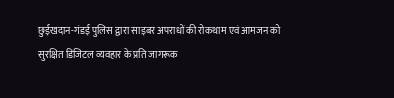छुईखदान-गंडई पुलिस द्वारा साइबर अपराधों की रोकथाम एवं आमजन को सुरक्षित डिजिटल व्यवहार के प्रति जागरूक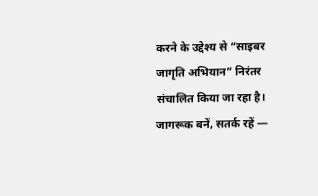करने के उद्देश्य से “साइबर जागृति अभियान” निरंतर संचालित किया जा रहा है।
जागरूक बनें, सतर्क रहें —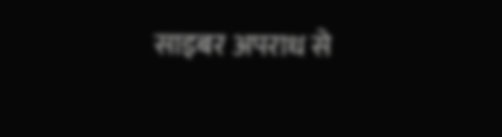साइबर अपराध से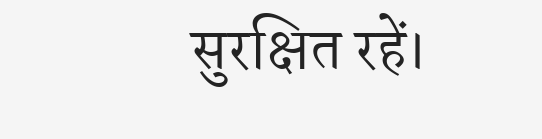सुरक्षित रहें।